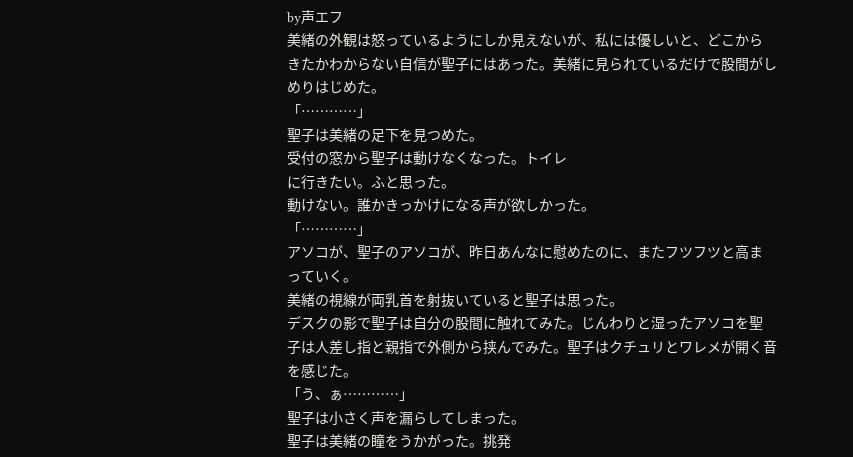by声エフ
美緒の外観は怒っているようにしか見えないが、私には優しいと、どこから
きたかわからない自信が聖子にはあった。美緒に見られているだけで股間がし
めりはじめた。
「…………」
聖子は美緒の足下を見つめた。
受付の窓から聖子は動けなくなった。トイレ
に行きたい。ふと思った。
動けない。誰かきっかけになる声が欲しかった。
「…………」
アソコが、聖子のアソコが、昨日あんなに慰めたのに、またフツフツと高ま
っていく。
美緒の視線が両乳首を射抜いていると聖子は思った。
デスクの影で聖子は自分の股間に触れてみた。じんわりと湿ったアソコを聖
子は人差し指と親指で外側から挟んでみた。聖子はクチュリとワレメが開く音
を感じた。
「う、ぁ…………」
聖子は小さく声を漏らしてしまった。
聖子は美緒の瞳をうかがった。挑発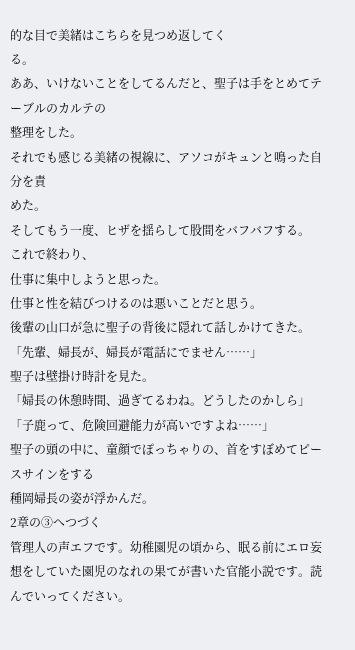的な目で美緒はこちらを見つめ返してく
る。
ああ、いけないことをしてるんだと、聖子は手をとめてテーブルのカルテの
整理をした。
それでも感じる美緒の視線に、アソコがキュンと鳴った自分を責
めた。
そしてもう一度、ヒザを揺らして股間をバフバフする。
これで終わり、
仕事に集中しようと思った。
仕事と性を結びつけるのは悪いことだと思う。
後輩の山口が急に聖子の背後に隠れて話しかけてきた。
「先輩、婦長が、婦長が電話にでません……」
聖子は壁掛け時計を見た。
「婦長の休憩時間、過ぎてるわね。どうしたのかしら」
「子鹿って、危険回避能力が高いですよね……」
聖子の頭の中に、童顔でぽっちゃりの、首をすぼめてピースサインをする
種岡婦長の姿が浮かんだ。
2章の③へつづく
管理人の声エフです。幼稚園児の頃から、眠る前にエロ妄想をしていた園児のなれの果てが書いた官能小説です。読んでいってください。